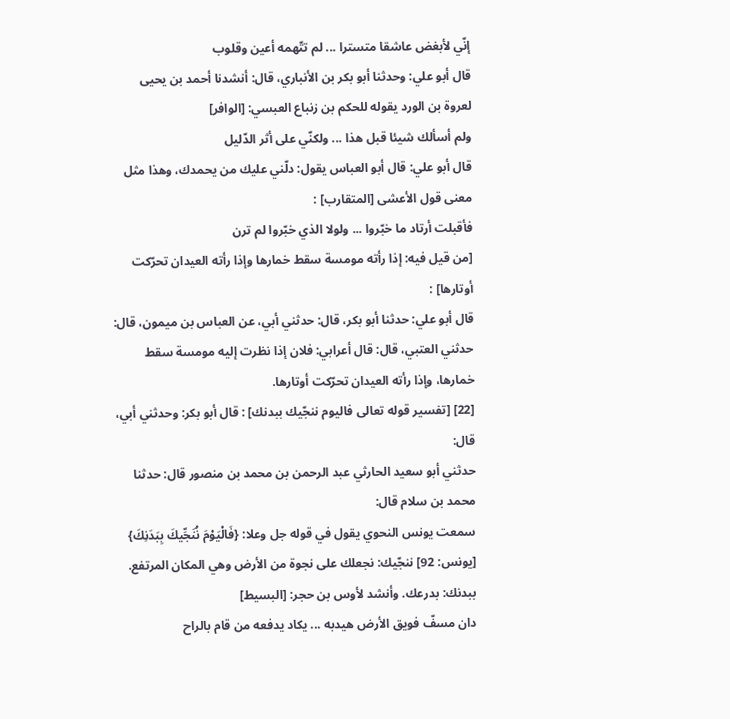إنّي لأبغض عاشقا متسترا ... لم تتّهمه أعين وقلوب
قال أبو علي: وحدثنا أبو بكر بن الأنباري، قال: أنشدنا أحمد بن يحيى لعروة بن الورد يقوله للحكم بن زنباع العبسي: [الوافر]
ولم أسألك شيئا قبل هذا ... ولكنّي على أثر الدّليل
قال أبو علي: قال أبو العباس يقول: دلّني عليك من يحمدك، وهذا مثل معنى قول الأعشى [المتقارب] :
فأقبلت أرتاد ما خبّروا ... ولولا الذي خبّروا لم ترن
[من قيل فيه: إذا رأته مومسة سقط خمارها وإذا رأته العيدان تحرّكت أوتارها] :
قال أبو علي: حدثنا أبو بكر، قال: حدثني أبي، عن العباس بن ميمون، قال: حدثني العتبي، قال: قال أعرابي: فلان إذا نظرت إليه مومسة سقط خمارها، وإذا رأته العيدان تحرّكت أوتارها.
[22] [تفسير قوله تعالى فاليوم ننجّيك ببدنك] : قال أبو بكر: وحدثني أبي، قال:
حدثني أبو سعيد الحارثي عبد الرحمن بن محمد بن منصور قال: حدثنا محمد بن سلام قال:
سمعت يونس النحوي يقول في قوله جل وعلا: {فَالْيَوْمَ نُنَجِّيكَ بِبَدَنِكَ} [يونس: 92] ننجّيك: نجعلك على نجوة من الأرض وهي المكان المرتفع. ببدنك: بدرعك. وأنشد لأوس بن حجر: [البسيط]
دان مسفّ فويق الأرض هيدبه ... يكاد يدفعه من قام بالراح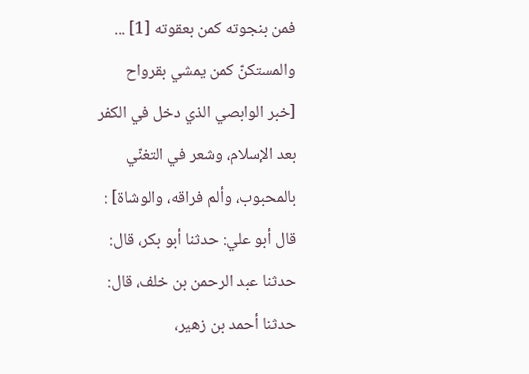فمن بنجوته كمن بعقوته [1] ... والمستكنّ كمن يمشي بقرواح
[خبر الوابصي الذي دخل في الكفر بعد الإسلام، وشعر في التغنّي بالمحبوب، وألم فراقه، والوشاة] :
قال أبو علي: حدثنا أبو بكر، قال: حدثنا عبد الرحمن بن خلف، قال: حدثنا أحمد بن زهير،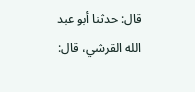قال: حدثنا أبو عبد الله القرشي، قال: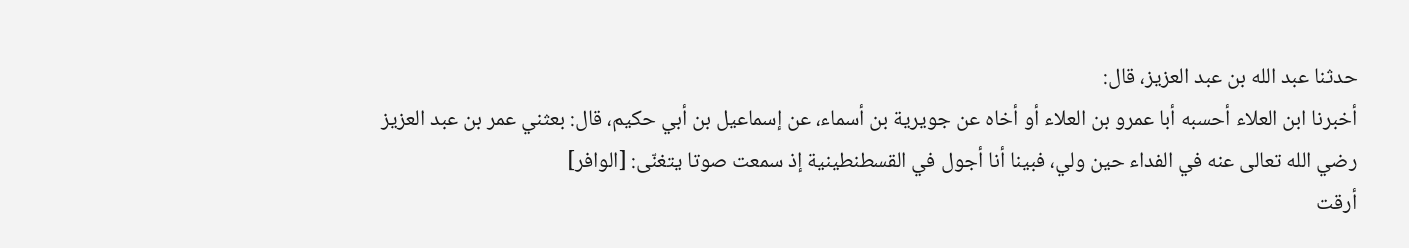حدثنا عبد الله بن عبد العزيز، قال:
أخبرنا ابن العلاء أحسبه أبا عمرو بن العلاء أو أخاه عن جويرية بن أسماء، عن إسماعيل بن أبي حكيم، قال: بعثني عمر بن عبد العزيز رضي الله تعالى عنه في الفداء حين ولي، فبينا أنا أجول في القسطنطينية إذ سمعت صوتا يتغنّى: [الوافر]
أرقت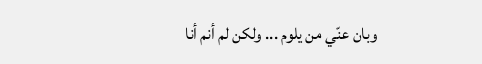وبان عنّي من يلوم ... ولكن لم أنم أنا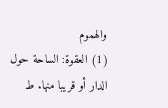والهموم
(1) العقوة: الساحة حول الدار أو قريبا منها. ط